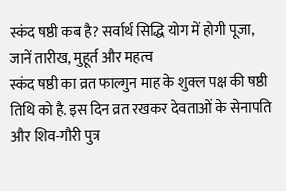स्कंद षष्ठी कब है? सर्वार्थ सिद्धि योग में होगी पूजा, जानें तारीख, मुहूर्त और महत्व
स्कंद षष्ठी का व्रत फाल्गुन माह के शुक्ल पक्ष की षष्ठी तिथि को है. इस दिन व्रत रखकर देवताओं के सेनापति और शिव-गौरी पुत्र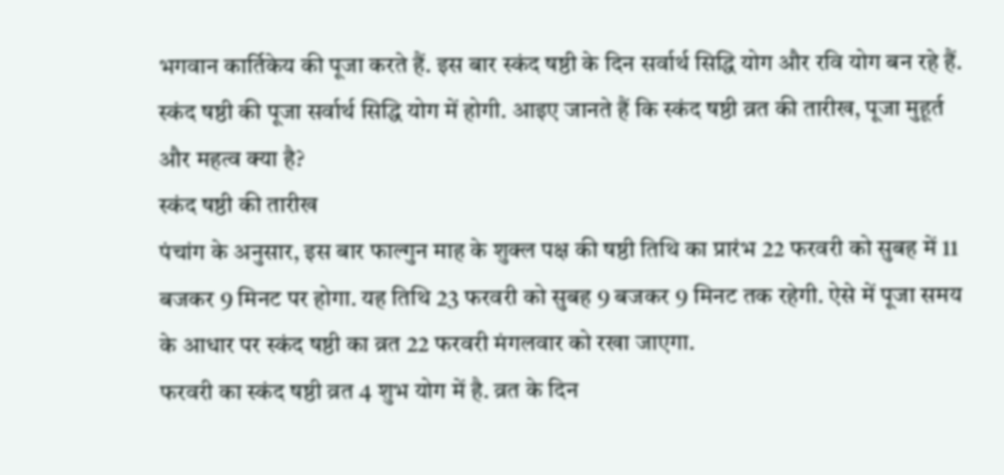भगवान कार्तिकेय की पूजा करते हैं. इस बार स्कंद षष्ठी के दिन सर्वार्थ सिद्धि योग और रवि योग बन रहे हैं. स्कंद षष्ठी की पूजा सर्वार्थ सिद्धि योग में होगी. आइए जानते हैं कि स्कंद षष्ठी व्रत की तारीख, पूजा मुहूर्त और महत्व क्या है?
स्कंद षष्ठी की तारीख
पंचांग के अनुसार, इस बार फाल्गुन माह के शुक्ल पक्ष की षष्ठी तिथि का प्रारंभ 22 फरवरी को सुबह में 11 बजकर 9 मिनट पर होगा. यह तिथि 23 फरवरी को सुबह 9 बजकर 9 मिनट तक रहेगी. ऐसे में पूजा समय के आधार पर स्कंद षष्ठी का व्रत 22 फरवरी मंगलवार को रखा जाएगा.
फरवरी का स्कंद षष्ठी व्रत 4 शुभ योग में है. व्रत के दिन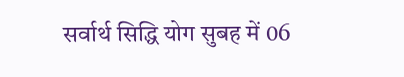सर्वार्थ सिद्धि योग सुबह में 06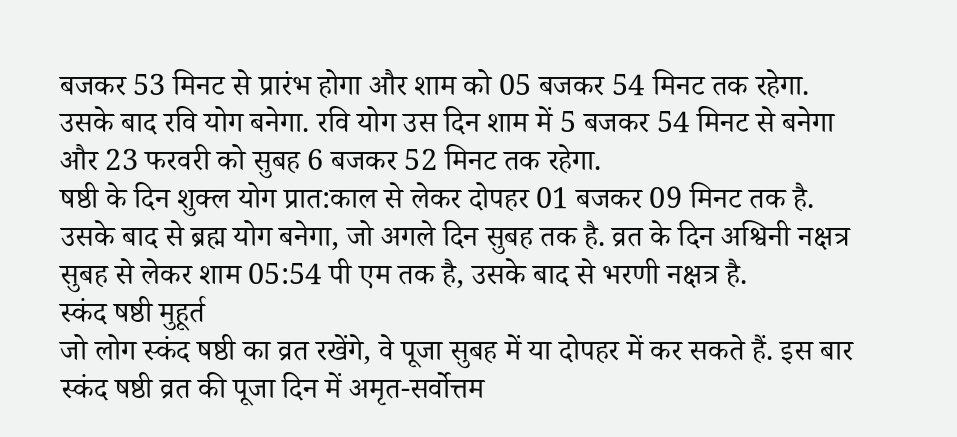बजकर 53 मिनट से प्रारंभ होगा और शाम को 05 बजकर 54 मिनट तक रहेगा. उसके बाद रवि योग बनेगा. रवि योग उस दिन शाम में 5 बजकर 54 मिनट से बनेगा और 23 फरवरी को सुबह 6 बजकर 52 मिनट तक रहेगा.
षष्ठी के दिन शुक्ल योग प्रात:काल से लेकर दोपहर 01 बजकर 09 मिनट तक है. उसके बाद से ब्रह्म योग बनेगा, जो अगले दिन सुबह तक है. व्रत के दिन अश्विनी नक्षत्र सुबह से लेकर शाम 05:54 पी एम तक है, उसके बाद से भरणी नक्षत्र है.
स्कंद षष्ठी मुहूर्त
जो लोग स्कंद षष्ठी का व्रत रखेंगे, वे पूजा सुबह में या दोपहर में कर सकते हैं. इस बार स्कंद षष्ठी व्रत की पूजा दिन में अमृत-सर्वोत्तम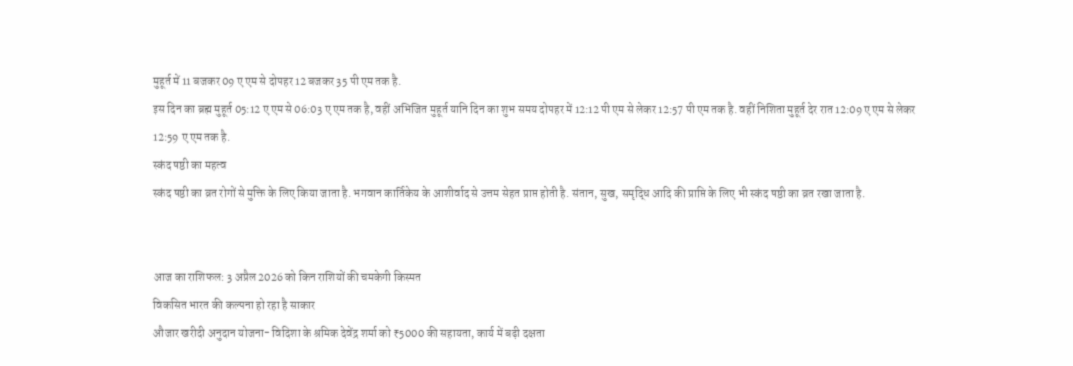मुहूर्त में 11 बजकर 09 ए एम से दोपहर 12 बजकर 35 पी एम तक है.
इस दिन का ब्रह्म मुहूर्त 05:12 ए एम से 06:03 ए एम तक है, वहीं अभिजित मुहूर्त यानि दिन का शुभ समय दोपहर में 12:12 पी एम से लेकर 12:57 पी एम तक है. वहीं निशिता मुहूर्त देर रात 12:09 ए एम से लेकर 12:59 ए एम तक है.
स्कंद षष्ठी का महत्व
स्कंद षष्ठी का व्रत रोगों से मुक्ति के लिए किया जाता है. भगवान कार्तिकेय के आशीर्वाद से उत्तम सेहत प्राप्त होती है. संतान, सुख, समृद्धि आदि की प्राप्ति के लिए भी स्कंद षष्ठी का व्रत रखा जाता है.


आज का राशिफल: 3 अप्रैल 2026 को किन राशियों की चमकेगी किस्मत
विकसित भारत की कल्पना हो रहा है साकार
औजार खरीदी अनुदान योजना- विदिशा के श्रमिक देवेंद्र शर्मा को ₹5000 की सहायता, कार्य में बढ़ी दक्षता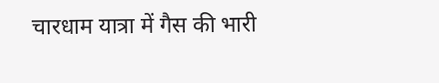चारधाम यात्रा में गैस की भारी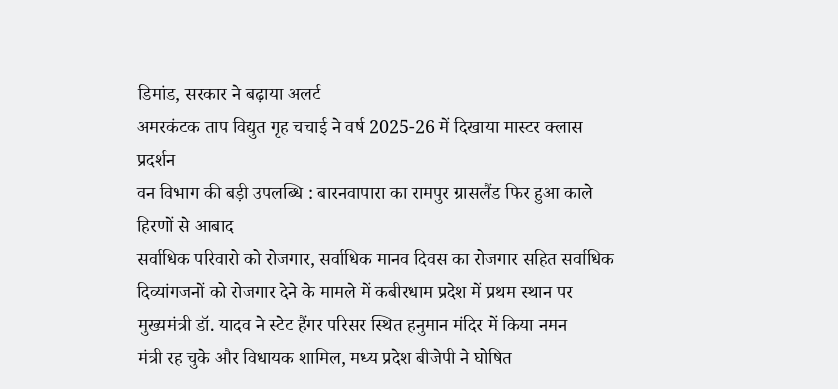डिमांड, सरकार ने बढ़ाया अलर्ट
अमरकंटक ताप विद्युत गृह चचाई ने वर्ष 2025-26 में दिखाया मास्टर क्लास प्रदर्शन
वन विभाग की बड़ी उपलब्धि : बारनवापारा का रामपुर ग्रासलैंड फिर हुआ काले हिरणों से आबाद
सर्वाधिक परिवारो को रोजगार, सर्वाधिक मानव दिवस का रोजगार सहित सर्वाधिक दिव्यांगजनों को रोजगार देने के मामले में कबीरधाम प्रदेश में प्रथम स्थान पर
मुख्यमंत्री डॉ. यादव ने स्टेट हैंगर परिसर स्थित हनुमान मंदिर में किया नमन
मंत्री रह चुके और विधायक शामिल, मध्य प्रदेश बीजेपी ने घोषित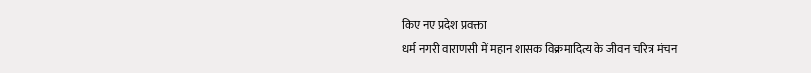किए नए प्रदेश प्रवक्ता
धर्म नगरी वाराणसी में महान शासक विक्रमादित्य के जीवन चरित्र मंचन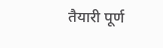तैयारी पूर्ण